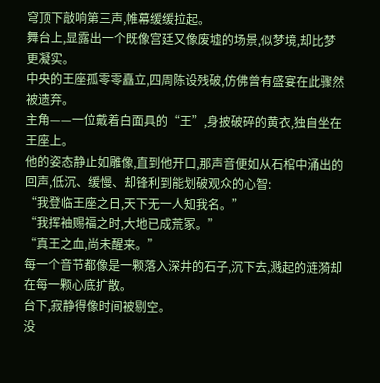穹顶下敲响第三声,帷幕缓缓拉起。
舞台上,显露出一个既像宫廷又像废墟的场景,似梦境,却比梦更凝实。
中央的王座孤零零矗立,四周陈设残破,仿佛曾有盛宴在此骤然被遗弃。
主角——一位戴着白面具的“王”,身披破碎的黄衣,独自坐在王座上。
他的姿态静止如雕像,直到他开口,那声音便如从石棺中涌出的回声,低沉、缓慢、却锋利到能划破观众的心智:
“我登临王座之日,天下无一人知我名。”
“我挥袖赐福之时,大地已成荒冢。”
“真王之血,尚未醒来。”
每一个音节都像是一颗落入深井的石子,沉下去,溅起的涟漪却在每一颗心底扩散。
台下,寂静得像时间被剔空。
没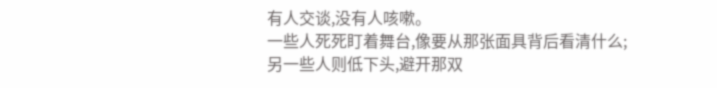有人交谈,没有人咳嗽。
一些人死死盯着舞台,像要从那张面具背后看清什么;
另一些人则低下头,避开那双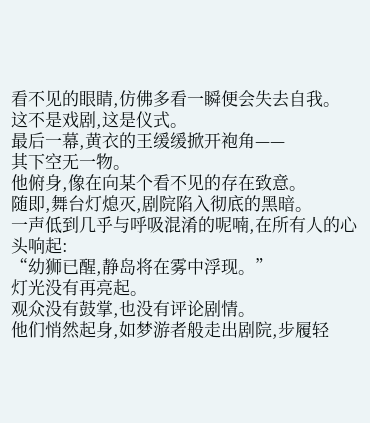看不见的眼睛,仿佛多看一瞬便会失去自我。
这不是戏剧,这是仪式。
最后一幕,黄衣的王缓缓掀开袍角——
其下空无一物。
他俯身,像在向某个看不见的存在致意。
随即,舞台灯熄灭,剧院陷入彻底的黑暗。
一声低到几乎与呼吸混淆的呢喃,在所有人的心头响起:
“幼狮已醒,静岛将在雾中浮现。”
灯光没有再亮起。
观众没有鼓掌,也没有评论剧情。
他们悄然起身,如梦游者般走出剧院,步履轻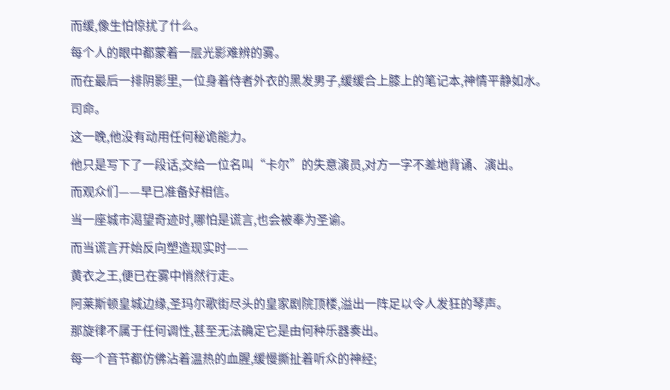而缓,像生怕惊扰了什么。
每个人的眼中都蒙着一层光影难辨的雾。
而在最后一排阴影里,一位身着侍者外衣的黑发男子,缓缓合上膝上的笔记本,神情平静如水。
司命。
这一晚,他没有动用任何秘诡能力。
他只是写下了一段话,交给一位名叫“卡尔”的失意演员,对方一字不差地背诵、演出。
而观众们——早已准备好相信。
当一座城市渴望奇迹时,哪怕是谎言,也会被奉为圣谕。
而当谎言开始反向塑造现实时——
黄衣之王,便已在雾中悄然行走。
阿莱斯顿皇城边缘,圣玛尔歌街尽头的皇家剧院顶楼,溢出一阵足以令人发狂的琴声。
那旋律不属于任何调性,甚至无法确定它是由何种乐器奏出。
每一个音节都仿佛沾着温热的血腥,缓慢撕扯着听众的神经;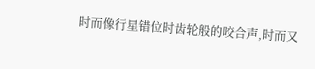时而像行星错位时齿轮般的咬合声,时而又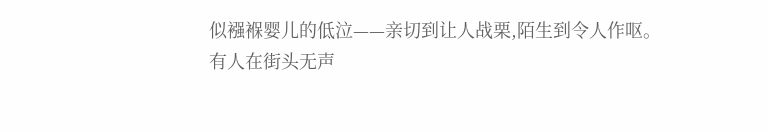似襁褓婴儿的低泣——亲切到让人战栗,陌生到令人作呕。
有人在街头无声